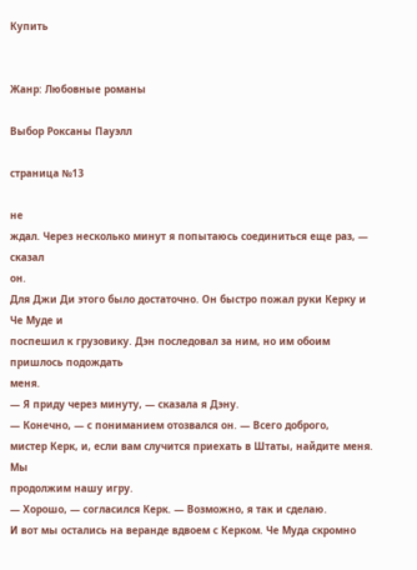Купить


Жанр: Любовные романы

Выбор Роксаны Пауэлл

страница №13

не
ждал. Через несколько минут я попытаюсь соединиться еще раз, — сказал
он.
Для Джи Ди этого было достаточно. Он быстро пожал руки Керку и Че Муде и
поспешил к грузовику. Дэн последовал за ним, но им обоим пришлось подождать
меня.
— Я приду через минуту, — сказала я Дэну.
— Конечно, — с пониманием отозвался он. — Всего доброго,
мистер Керк, и, если вам случится приехать в Штаты, найдите меня. Мы
продолжим нашу игру.
— Хорошо, — согласился Керк. — Возможно, я так и сделаю.
И вот мы остались на веранде вдвоем с Керком. Че Муда скромно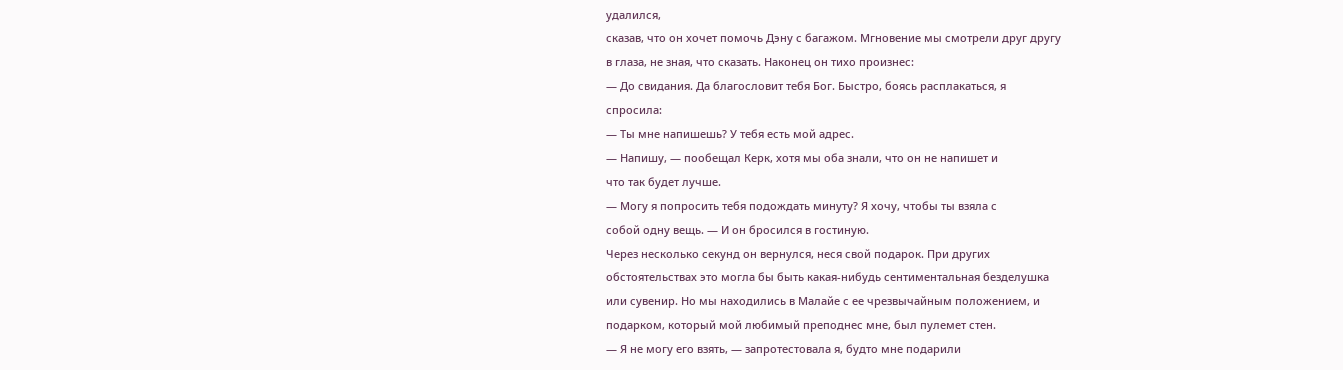удалился,
сказав, что он хочет помочь Дэну с багажом. Мгновение мы смотрели друг другу
в глаза, не зная, что сказать. Наконец он тихо произнес:
— До свидания. Да благословит тебя Бог. Быстро, боясь расплакаться, я
спросила:
— Ты мне напишешь? У тебя есть мой адрес.
— Напишу, — пообещал Керк, хотя мы оба знали, что он не напишет и
что так будет лучше.
— Могу я попросить тебя подождать минуту? Я хочу, чтобы ты взяла с
собой одну вещь. — И он бросился в гостиную.
Через несколько секунд он вернулся, неся свой подарок. При других
обстоятельствах это могла бы быть какая-нибудь сентиментальная безделушка
или сувенир. Но мы находились в Малайе с ее чрезвычайным положением, и
подарком, который мой любимый преподнес мне, был пулемет стен.
— Я не могу его взять, — запротестовала я, будто мне подарили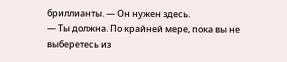бриллианты. — Он нужен здесь.
— Ты должна. По крайней мере, пока вы не выберетесь из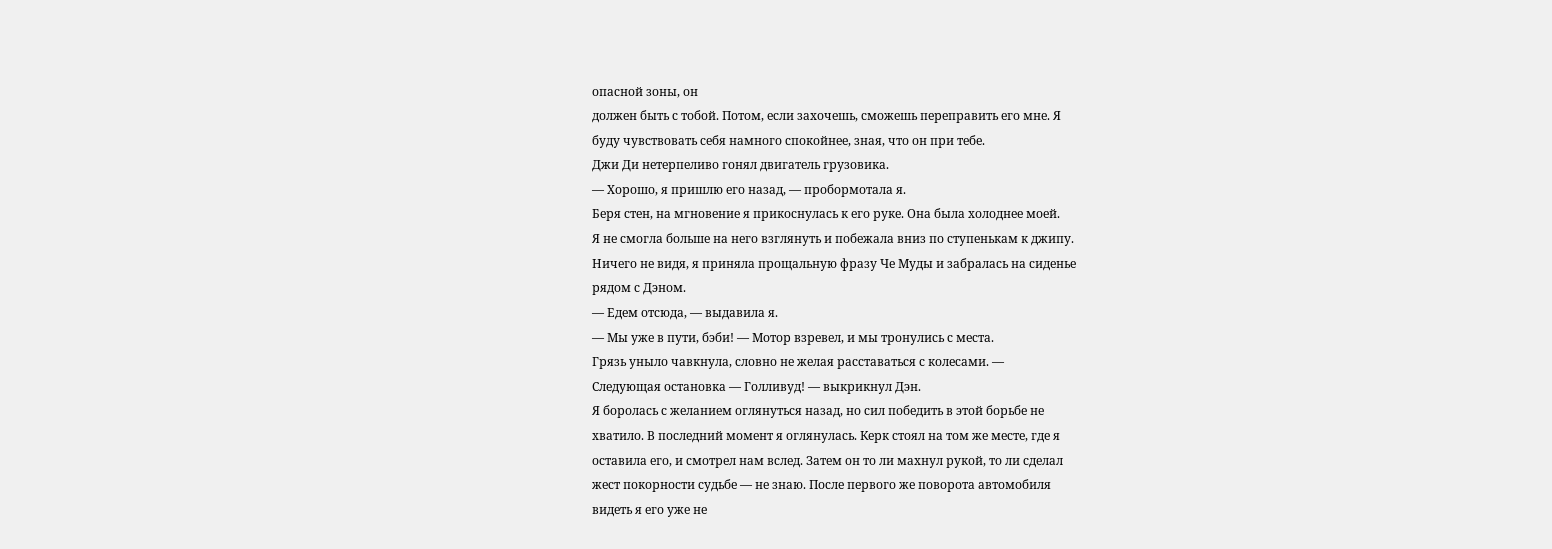опасной зоны, он
должен быть с тобой. Потом, если захочешь, сможешь переправить его мне. Я
буду чувствовать себя намного спокойнее, зная, что он при тебе.
Джи Ди нетерпеливо гонял двигатель грузовика.
— Хорошо, я пришлю его назад, — пробормотала я.
Беря стен, на мгновение я прикоснулась к его руке. Она была холоднее моей.
Я не смогла больше на него взглянуть и побежала вниз по ступенькам к джипу.
Ничего не видя, я приняла прощальную фразу Че Муды и забралась на сиденье
рядом с Дэном.
— Едем отсюда, — выдавила я.
— Мы уже в пути, бэби! — Мотор взревел, и мы тронулись с места.
Грязь уныло чавкнула, словно не желая расставаться с колесами. —
Следующая остановка — Голливуд! — выкрикнул Дэн.
Я боролась с желанием оглянуться назад, но сил победить в этой борьбе не
хватило. В последний момент я оглянулась. Керк стоял на том же месте, где я
оставила его, и смотрел нам вслед. Затем он то ли махнул рукой, то ли сделал
жест покорности судьбе — не знаю. После первого же поворота автомобиля
видеть я его уже не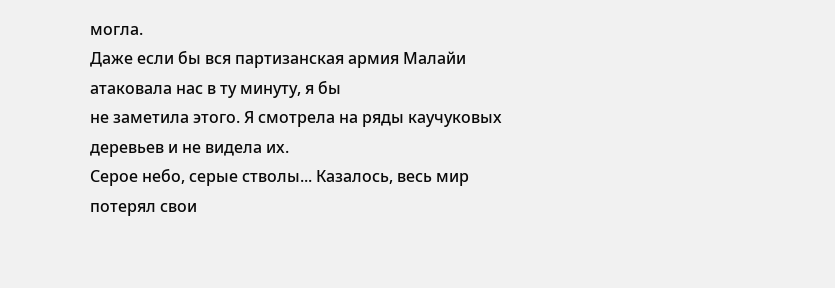могла.
Даже если бы вся партизанская армия Малайи атаковала нас в ту минуту, я бы
не заметила этого. Я смотрела на ряды каучуковых деревьев и не видела их.
Серое небо, серые стволы... Казалось, весь мир потерял свои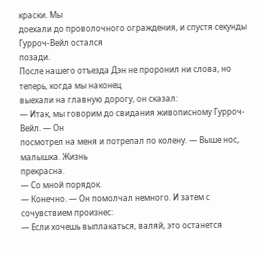краски. Мы
доехали до проволочного ограждения, и спустя секунды Гурроч-Вейл остался
позади.
После нашего отъезда Дэн не проронил ни слова, но теперь, когда мы наконец
выехали на главную дорогу, он сказал:
— Итак, мы говорим до свидания живописному Гурроч-Вейл. — Он
посмотрел на меня и потрепал по колену. — Выше нос, малышка. Жизнь
прекрасна.
— Со мной порядок.
— Конечно. — Он помолчал немного. И затем с сочувствием произнес:
— Если хочешь выплакаться, валяй, это останется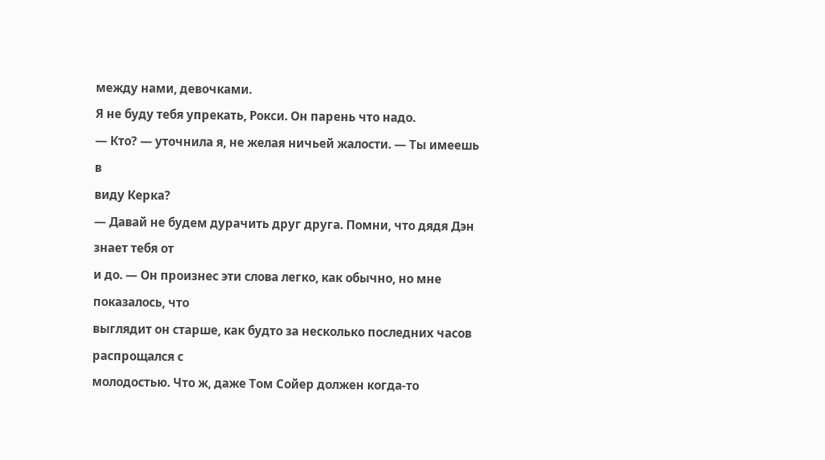между нами, девочками.
Я не буду тебя упрекать, Рокси. Он парень что надо.
— Кто? — уточнила я, не желая ничьей жалости. — Ты имеешь в
виду Керка?
— Давай не будем дурачить друг друга. Помни, что дядя Дэн знает тебя от
и до. — Он произнес эти слова легко, как обычно, но мне показалось, что
выглядит он старше, как будто за несколько последних часов распрощался с
молодостью. Что ж, даже Том Сойер должен когда-то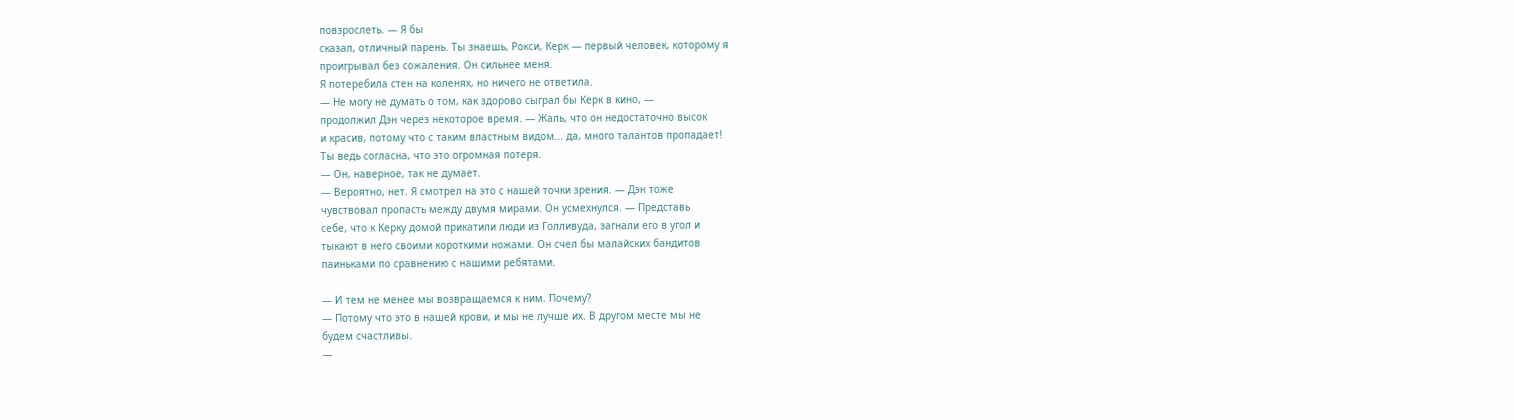повзрослеть. — Я бы
сказал, отличный парень. Ты знаешь, Рокси, Керк — первый человек, которому я
проигрывал без сожаления. Он сильнее меня.
Я потеребила стен на коленях, но ничего не ответила.
— Не могу не думать о том, как здорово сыграл бы Керк в кино, —
продолжил Дэн через некоторое время. — Жаль, что он недостаточно высок
и красив, потому что с таким властным видом... да, много талантов пропадает!
Ты ведь согласна, что это огромная потеря.
— Он, наверное, так не думает.
— Вероятно, нет. Я смотрел на это с нашей точки зрения. — Дэн тоже
чувствовал пропасть между двумя мирами. Он усмехнулся. — Представь
себе, что к Керку домой прикатили люди из Голливуда, загнали его в угол и
тыкают в него своими короткими ножами. Он счел бы малайских бандитов
паиньками по сравнению с нашими ребятами.

— И тем не менее мы возвращаемся к ним. Почему?
— Потому что это в нашей крови, и мы не лучше их. В другом месте мы не
будем счастливы.
—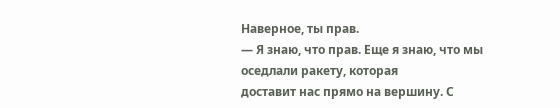Наверное, ты прав.
— Я знаю, что прав. Еще я знаю, что мы оседлали ракету, которая
доставит нас прямо на вершину. С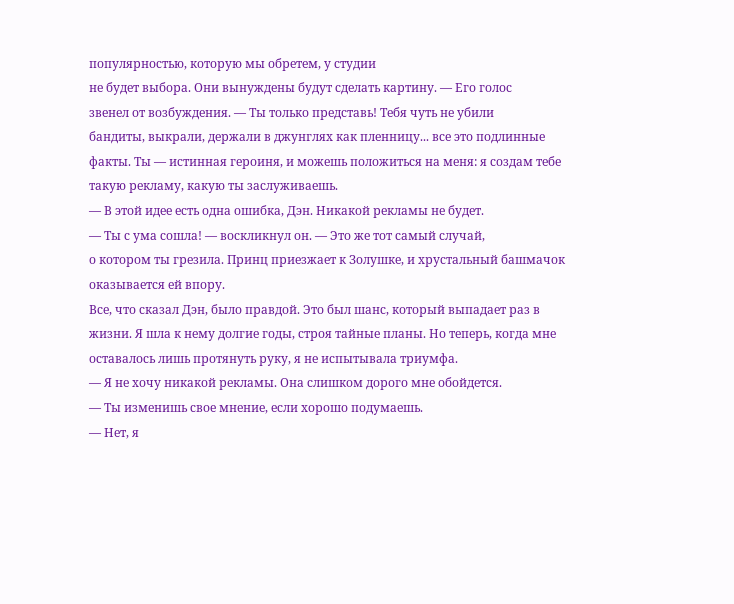популярностью, которую мы обретем, у студии
не будет выбора. Они вынуждены будут сделать картину. — Его голос
звенел от возбуждения. — Ты только представь! Тебя чуть не убили
бандиты, выкрали, держали в джунглях как пленницу... все это подлинные
факты. Ты — истинная героиня, и можешь положиться на меня: я создам тебе
такую рекламу, какую ты заслуживаешь.
— В этой идее есть одна ошибка, Дэн. Никакой рекламы не будет.
— Ты с ума сошла! — воскликнул он. — Это же тот самый случай,
о котором ты грезила. Принц приезжает к Золушке, и хрустальный башмачок
оказывается ей впору.
Все, что сказал Дэн, было правдой. Это был шанс, который выпадает раз в
жизни. Я шла к нему долгие годы, строя тайные планы. Но теперь, когда мне
оставалось лишь протянуть руку, я не испытывала триумфа.
— Я не хочу никакой рекламы. Она слишком дорого мне обойдется.
— Ты изменишь свое мнение, если хорошо подумаешь.
— Нет, я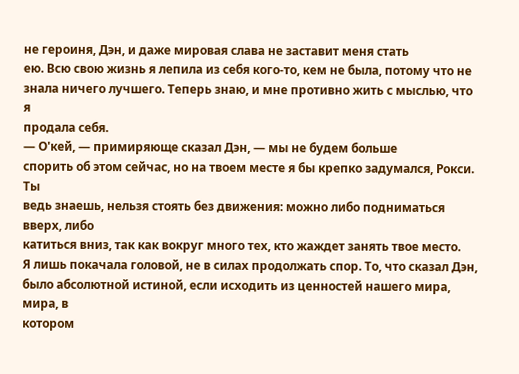не героиня, Дэн, и даже мировая слава не заставит меня стать
ею. Всю свою жизнь я лепила из себя кого-то, кем не была, потому что не
знала ничего лучшего. Теперь знаю, и мне противно жить с мыслью, что я
продала себя.
— О'кей, — примиряюще сказал Дэн, — мы не будем больше
спорить об этом сейчас, но на твоем месте я бы крепко задумался, Рокси. Ты
ведь знаешь, нельзя стоять без движения: можно либо подниматься вверх, либо
катиться вниз, так как вокруг много тех, кто жаждет занять твое место.
Я лишь покачала головой, не в силах продолжать спор. То, что сказал Дэн,
было абсолютной истиной, если исходить из ценностей нашего мира, мира, в
котором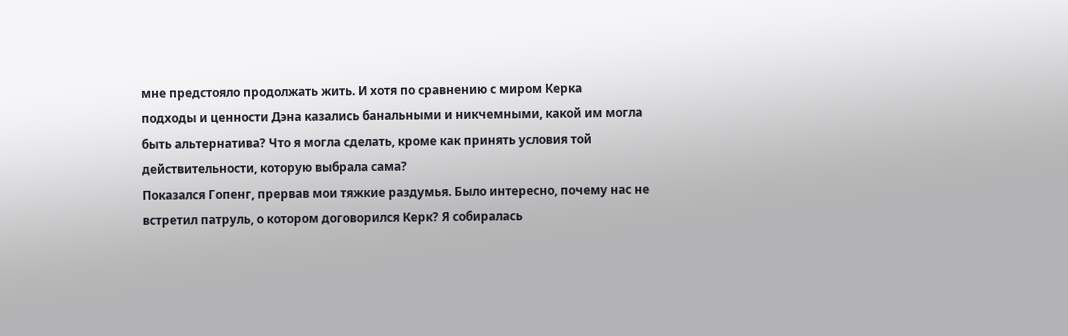мне предстояло продолжать жить. И хотя по сравнению с миром Керка
подходы и ценности Дэна казались банальными и никчемными, какой им могла
быть альтернатива? Что я могла сделать, кроме как принять условия той
действительности, которую выбрала сама?
Показался Гопенг, прервав мои тяжкие раздумья. Было интересно, почему нас не
встретил патруль, о котором договорился Керк? Я собиралась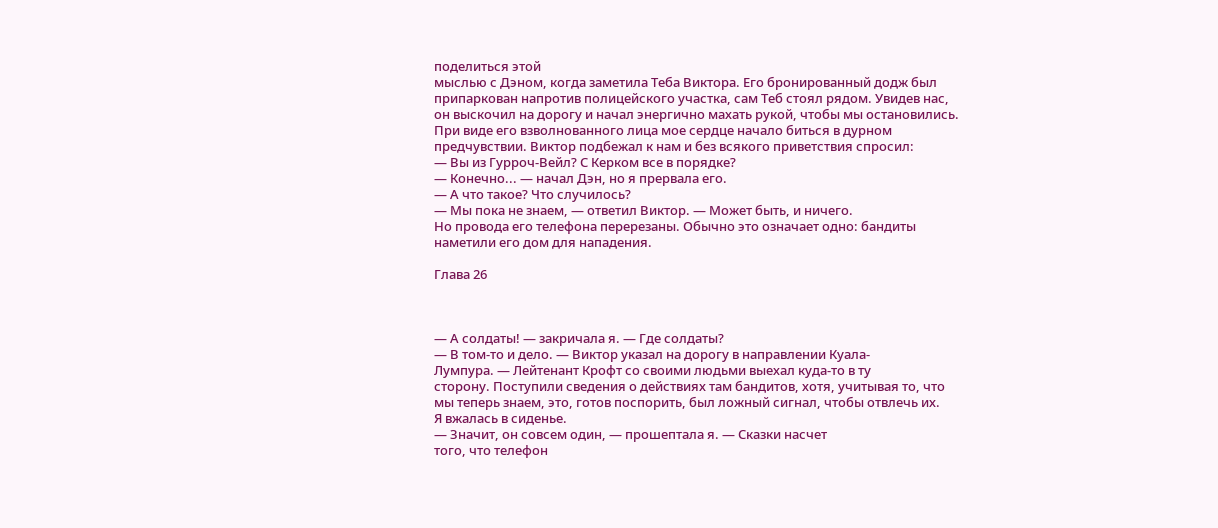поделиться этой
мыслью с Дэном, когда заметила Теба Виктора. Его бронированный додж был
припаркован напротив полицейского участка, сам Теб стоял рядом. Увидев нас,
он выскочил на дорогу и начал энергично махать рукой, чтобы мы остановились.
При виде его взволнованного лица мое сердце начало биться в дурном
предчувствии. Виктор подбежал к нам и без всякого приветствия спросил:
— Вы из Гурроч-Вейл? С Керком все в порядке?
— Конечно... — начал Дэн, но я прервала его.
— А что такое? Что случилось?
— Мы пока не знаем, — ответил Виктор. — Может быть, и ничего.
Но провода его телефона перерезаны. Обычно это означает одно: бандиты
наметили его дом для нападения.

Глава 26



— А солдаты! — закричала я. — Где солдаты?
— В том-то и дело. — Виктор указал на дорогу в направлении Куала-
Лумпура. — Лейтенант Крофт со своими людьми выехал куда-то в ту
сторону. Поступили сведения о действиях там бандитов, хотя, учитывая то, что
мы теперь знаем, это, готов поспорить, был ложный сигнал, чтобы отвлечь их.
Я вжалась в сиденье.
— Значит, он совсем один, — прошептала я. — Сказки насчет
того, что телефон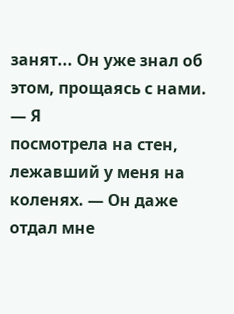занят... Он уже знал об этом, прощаясь с нами. — Я
посмотрела на стен, лежавший у меня на коленях. — Он даже отдал мне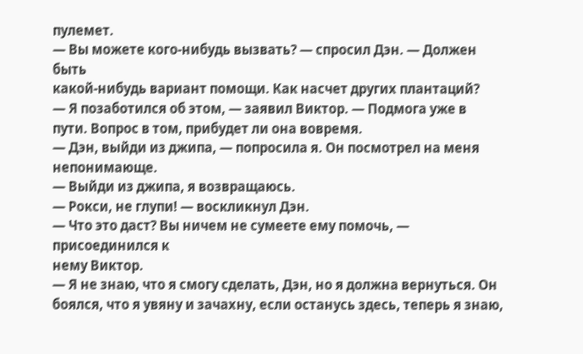пулемет.
— Вы можете кого-нибудь вызвать? — спросил Дэн. — Должен быть
какой-нибудь вариант помощи. Как насчет других плантаций?
— Я позаботился об этом, — заявил Виктор. — Подмога уже в
пути. Вопрос в том, прибудет ли она вовремя.
— Дэн, выйди из джипа, — попросила я. Он посмотрел на меня
непонимающе.
— Выйди из джипа, я возвращаюсь.
— Рокси, не глупи! — воскликнул Дэн.
— Что это даст? Вы ничем не сумеете ему помочь, — присоединился к
нему Виктор.
— Я не знаю, что я смогу сделать, Дэн, но я должна вернуться. Он
боялся, что я увяну и зачахну, если останусь здесь, теперь я знаю,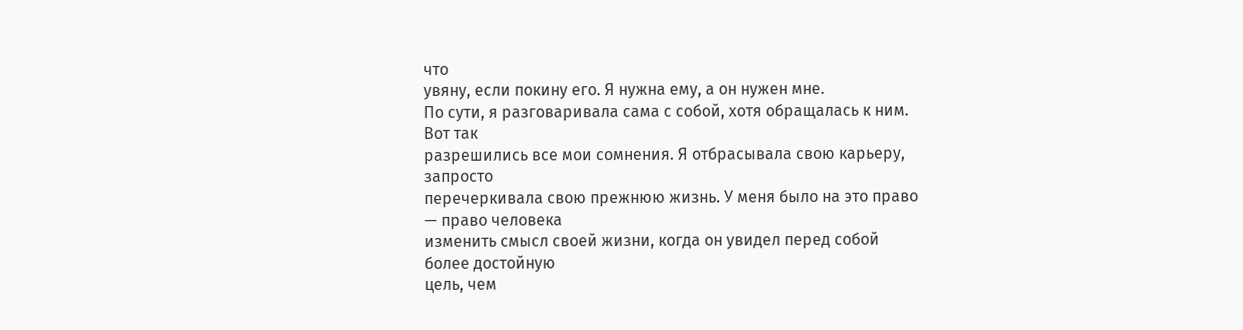что
увяну, если покину его. Я нужна ему, а он нужен мне.
По сути, я разговаривала сама с собой, хотя обращалась к ним. Вот так
разрешились все мои сомнения. Я отбрасывала свою карьеру, запросто
перечеркивала свою прежнюю жизнь. У меня было на это право — право человека
изменить смысл своей жизни, когда он увидел перед собой более достойную
цель, чем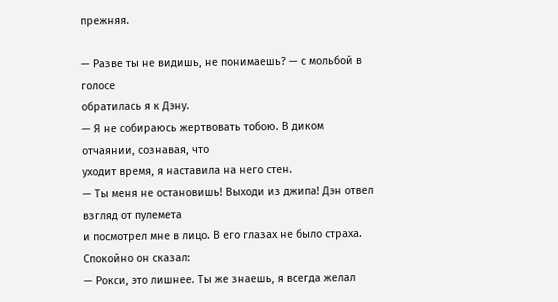прежняя.

— Разве ты не видишь, не понимаешь? — с мольбой в голосе
обратилась я к Дэну.
— Я не собираюсь жертвовать тобою. В диком отчаянии, сознавая, что
уходит время, я наставила на него стен.
— Ты меня не остановишь! Выходи из джипа! Дэн отвел взгляд от пулемета
и посмотрел мне в лицо. В его глазах не было страха. Спокойно он сказал:
— Рокси, это лишнее. Ты же знаешь, я всегда желал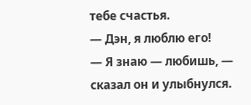тебе счастья.
— Дэн, я люблю его!
— Я знаю — любишь, — сказал он и улыбнулся.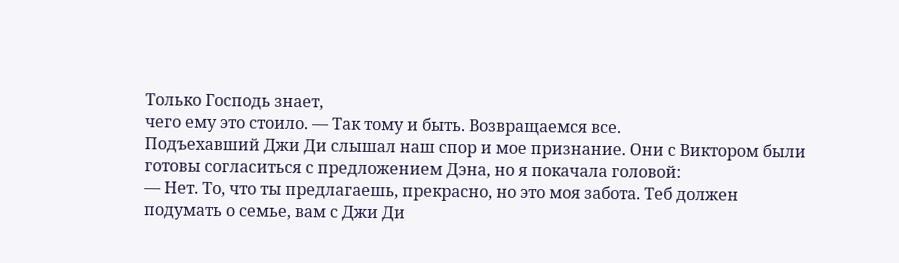Только Господь знает,
чего ему это стоило. — Так тому и быть. Возвращаемся все.
Подъехавший Джи Ди слышал наш спор и мое признание. Они с Виктором были
готовы согласиться с предложением Дэна, но я покачала головой:
— Нет. То, что ты предлагаешь, прекрасно, но это моя забота. Теб должен
подумать о семье, вам с Джи Ди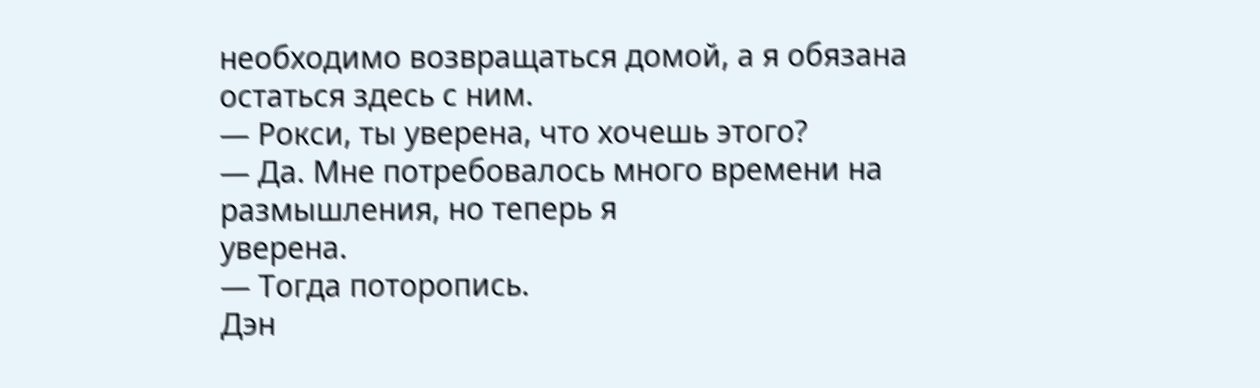необходимо возвращаться домой, а я обязана
остаться здесь с ним.
— Рокси, ты уверена, что хочешь этого?
— Да. Мне потребовалось много времени на размышления, но теперь я
уверена.
— Тогда поторопись.
Дэн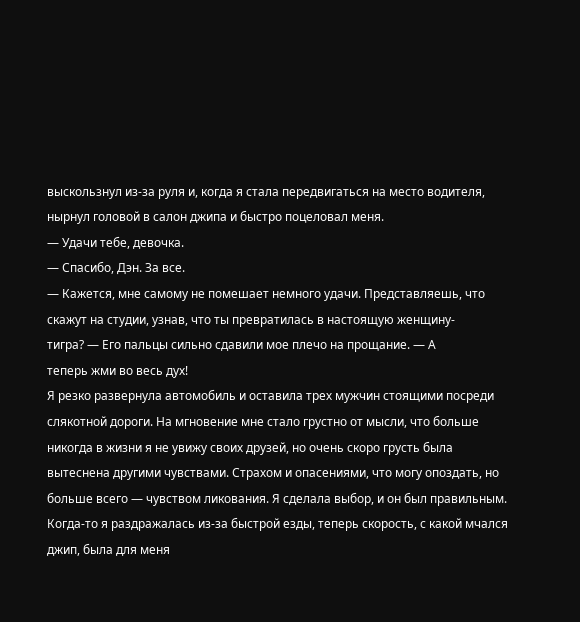выскользнул из-за руля и, когда я стала передвигаться на место водителя,
нырнул головой в салон джипа и быстро поцеловал меня.
— Удачи тебе, девочка.
— Спасибо, Дэн. За все.
— Кажется, мне самому не помешает немного удачи. Представляешь, что
скажут на студии, узнав, что ты превратилась в настоящую женщину-
тигра? — Его пальцы сильно сдавили мое плечо на прощание. — А
теперь жми во весь дух!
Я резко развернула автомобиль и оставила трех мужчин стоящими посреди
слякотной дороги. На мгновение мне стало грустно от мысли, что больше
никогда в жизни я не увижу своих друзей, но очень скоро грусть была
вытеснена другими чувствами. Страхом и опасениями, что могу опоздать, но
больше всего — чувством ликования. Я сделала выбор, и он был правильным.
Когда-то я раздражалась из-за быстрой езды, теперь скорость, с какой мчался
джип, была для меня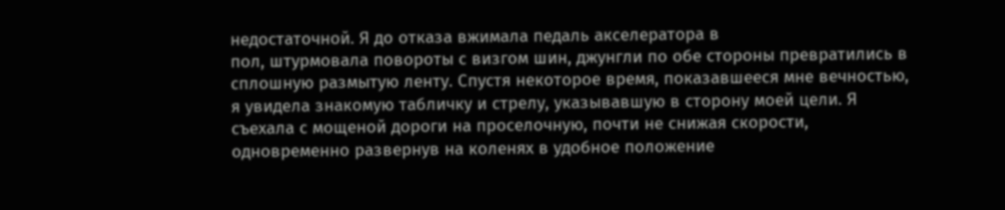недостаточной. Я до отказа вжимала педаль акселератора в
пол, штурмовала повороты с визгом шин, джунгли по обе стороны превратились в
сплошную размытую ленту. Спустя некоторое время, показавшееся мне вечностью,
я увидела знакомую табличку и стрелу, указывавшую в сторону моей цели. Я
съехала с мощеной дороги на проселочную, почти не снижая скорости,
одновременно развернув на коленях в удобное положение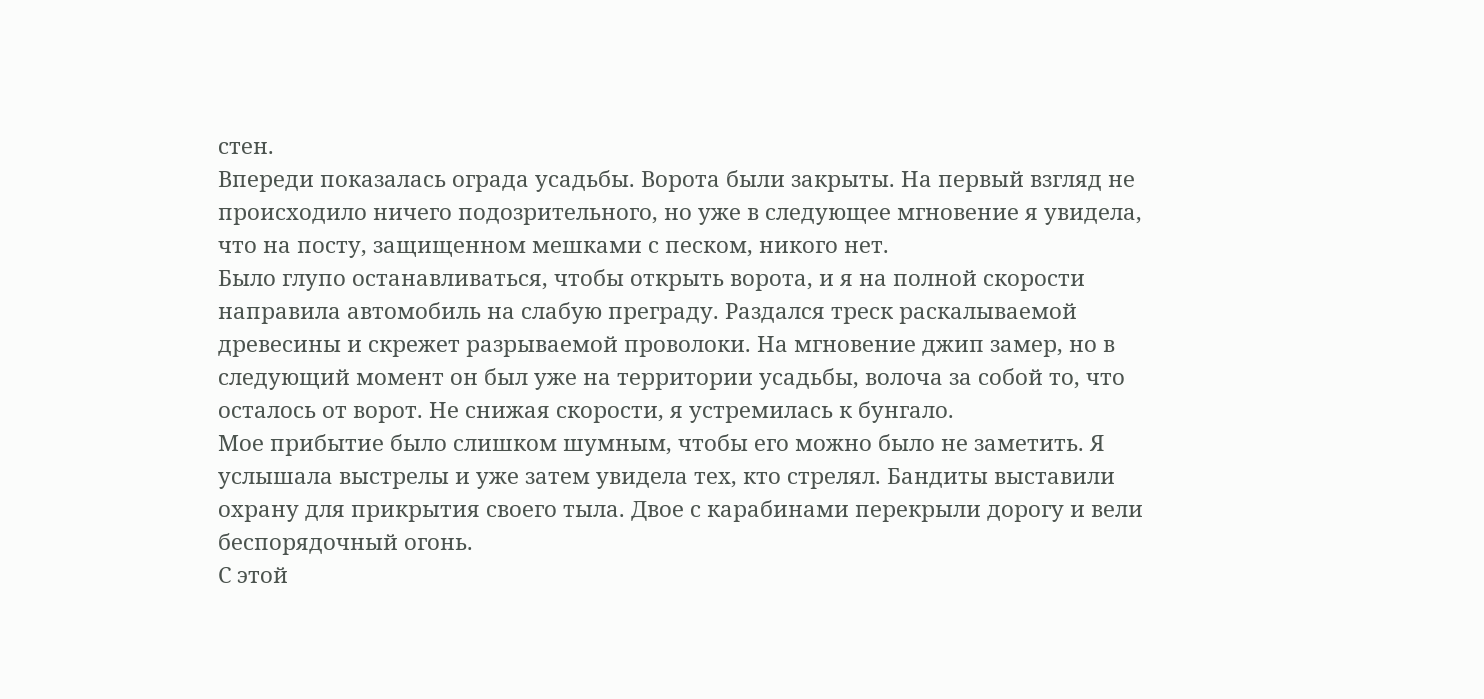стен.
Впереди показалась ограда усадьбы. Ворота были закрыты. На первый взгляд не
происходило ничего подозрительного, но уже в следующее мгновение я увидела,
что на посту, защищенном мешками с песком, никого нет.
Было глупо останавливаться, чтобы открыть ворота, и я на полной скорости
направила автомобиль на слабую преграду. Раздался треск раскалываемой
древесины и скрежет разрываемой проволоки. На мгновение джип замер, но в
следующий момент он был уже на территории усадьбы, волоча за собой то, что
осталось от ворот. Не снижая скорости, я устремилась к бунгало.
Мое прибытие было слишком шумным, чтобы его можно было не заметить. Я
услышала выстрелы и уже затем увидела тех, кто стрелял. Бандиты выставили
охрану для прикрытия своего тыла. Двое с карабинами перекрыли дорогу и вели
беспорядочный огонь.
С этой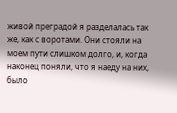живой преградой я разделалась так же, как с воротами. Они стояли на
моем пути слишком долго, и, когда наконец поняли, что я наеду на них, было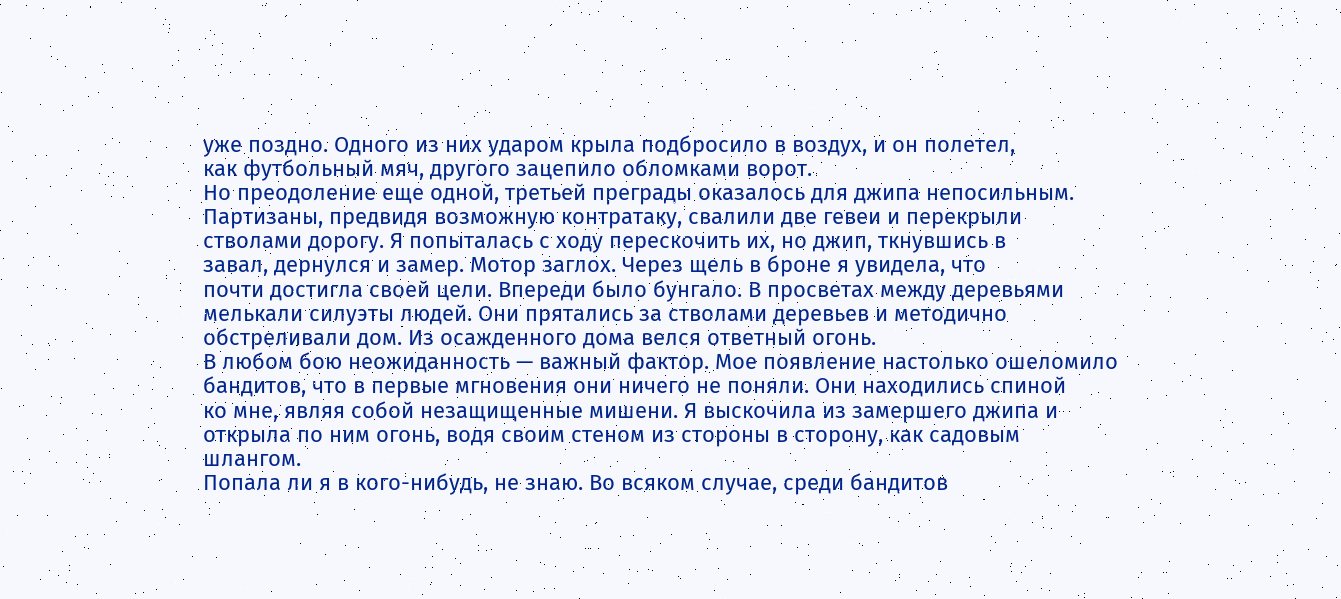уже поздно. Одного из них ударом крыла подбросило в воздух, и он полетел,
как футбольный мяч, другого зацепило обломками ворот.
Но преодоление еще одной, третьей преграды оказалось для джипа непосильным.
Партизаны, предвидя возможную контратаку, свалили две гевеи и перекрыли
стволами дорогу. Я попыталась с ходу перескочить их, но джип, ткнувшись в
завал, дернулся и замер. Мотор заглох. Через щель в броне я увидела, что
почти достигла своей цели. Впереди было бунгало. В просветах между деревьями
мелькали силуэты людей. Они прятались за стволами деревьев и методично
обстреливали дом. Из осажденного дома велся ответный огонь.
В любом бою неожиданность — важный фактор. Мое появление настолько ошеломило
бандитов, что в первые мгновения они ничего не поняли. Они находились спиной
ко мне, являя собой незащищенные мишени. Я выскочила из замершего джипа и
открыла по ним огонь, водя своим стеном из стороны в сторону, как садовым
шлангом.
Попала ли я в кого-нибудь, не знаю. Во всяком случае, среди бандитов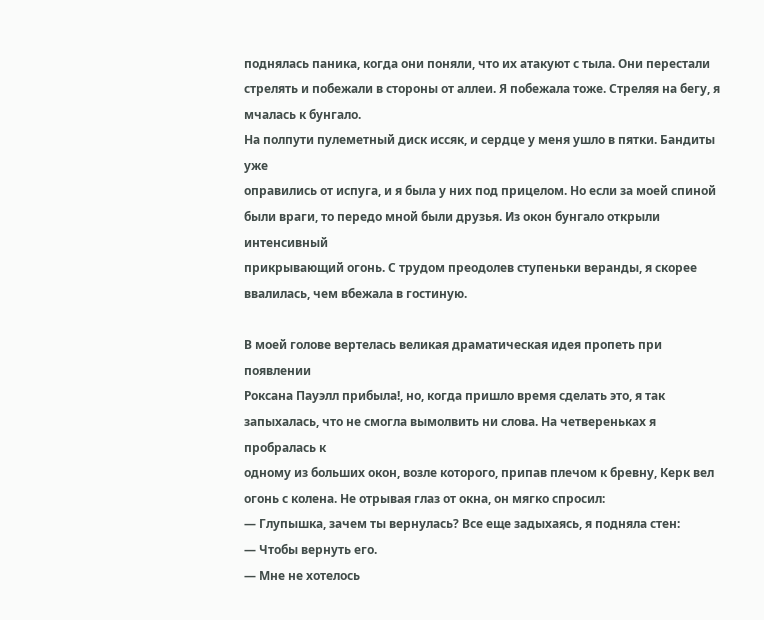поднялась паника, когда они поняли, что их атакуют с тыла. Они перестали
стрелять и побежали в стороны от аллеи. Я побежала тоже. Стреляя на бегу, я
мчалась к бунгало.
На полпути пулеметный диск иссяк, и сердце у меня ушло в пятки. Бандиты уже
оправились от испуга, и я была у них под прицелом. Но если за моей спиной
были враги, то передо мной были друзья. Из окон бунгало открыли интенсивный
прикрывающий огонь. С трудом преодолев ступеньки веранды, я скорее
ввалилась, чем вбежала в гостиную.

В моей голове вертелась великая драматическая идея пропеть при появлении
Роксана Пауэлл прибыла!, но, когда пришло время сделать это, я так
запыхалась, что не смогла вымолвить ни слова. На четвереньках я пробралась к
одному из больших окон, возле которого, припав плечом к бревну, Керк вел
огонь с колена. Не отрывая глаз от окна, он мягко спросил:
— Глупышка, зачем ты вернулась? Все еще задыхаясь, я подняла стен:
— Чтобы вернуть его.
— Мне не хотелось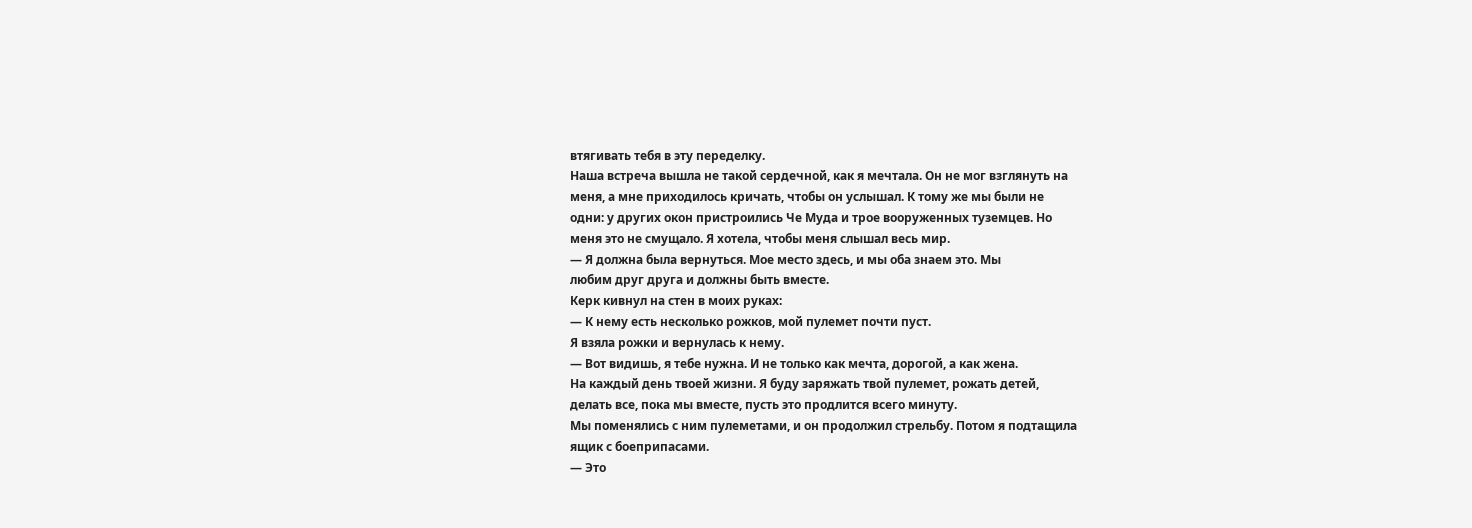втягивать тебя в эту переделку.
Наша встреча вышла не такой сердечной, как я мечтала. Он не мог взглянуть на
меня, а мне приходилось кричать, чтобы он услышал. К тому же мы были не
одни: у других окон пристроились Че Муда и трое вооруженных туземцев. Но
меня это не смущало. Я хотела, чтобы меня слышал весь мир.
— Я должна была вернуться. Мое место здесь, и мы оба знаем это. Мы
любим друг друга и должны быть вместе.
Керк кивнул на стен в моих руках:
— К нему есть несколько рожков, мой пулемет почти пуст.
Я взяла рожки и вернулась к нему.
— Вот видишь, я тебе нужна. И не только как мечта, дорогой, а как жена.
На каждый день твоей жизни. Я буду заряжать твой пулемет, рожать детей,
делать все, пока мы вместе, пусть это продлится всего минуту.
Мы поменялись с ним пулеметами, и он продолжил стрельбу. Потом я подтащила
ящик с боеприпасами.
— Это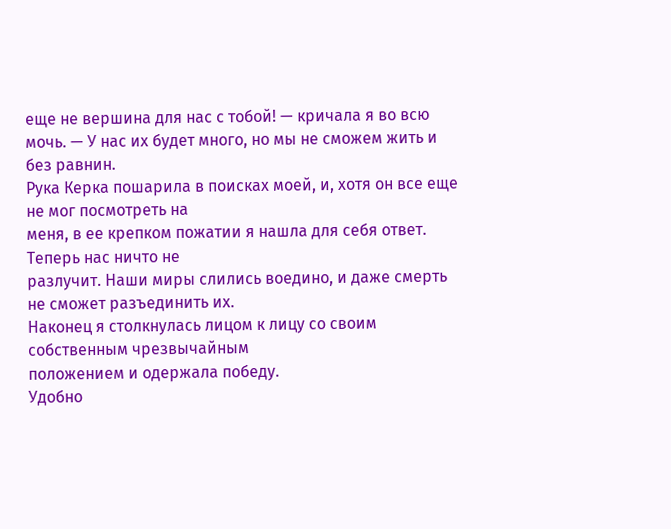еще не вершина для нас с тобой! — кричала я во всю
мочь. — У нас их будет много, но мы не сможем жить и без равнин.
Рука Керка пошарила в поисках моей, и, хотя он все еще не мог посмотреть на
меня, в ее крепком пожатии я нашла для себя ответ. Теперь нас ничто не
разлучит. Наши миры слились воедино, и даже смерть не сможет разъединить их.
Наконец я столкнулась лицом к лицу со своим собственным чрезвычайным
положением и одержала победу.
Удобно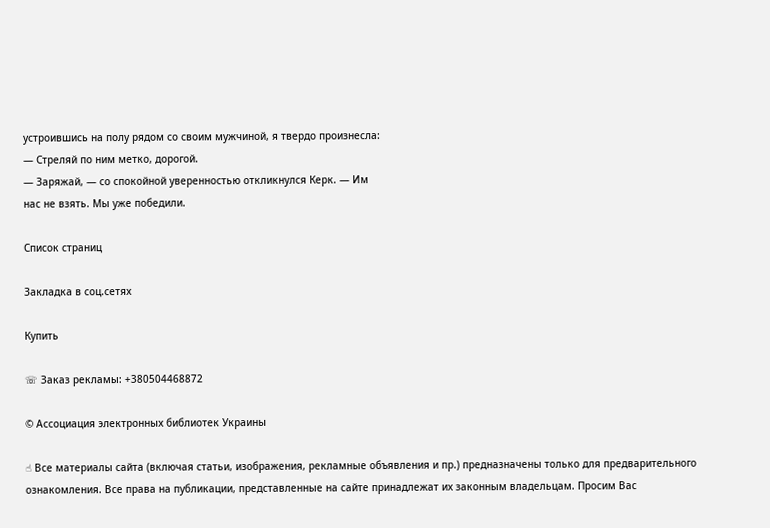устроившись на полу рядом со своим мужчиной, я твердо произнесла:
— Стреляй по ним метко, дорогой.
— Заряжай, — со спокойной уверенностью откликнулся Керк. — Им
нас не взять. Мы уже победили.

Список страниц

Закладка в соц.сетях

Купить

☏ Заказ рекламы: +380504468872

© Ассоциация электронных библиотек Украины

☝ Все материалы сайта (включая статьи, изображения, рекламные объявления и пр.) предназначены только для предварительного ознакомления. Все права на публикации, представленные на сайте принадлежат их законным владельцам. Просим Вас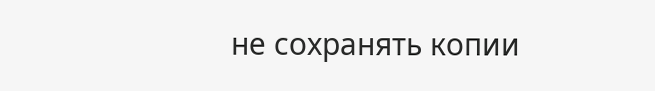не сохранять копии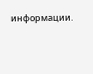информации.